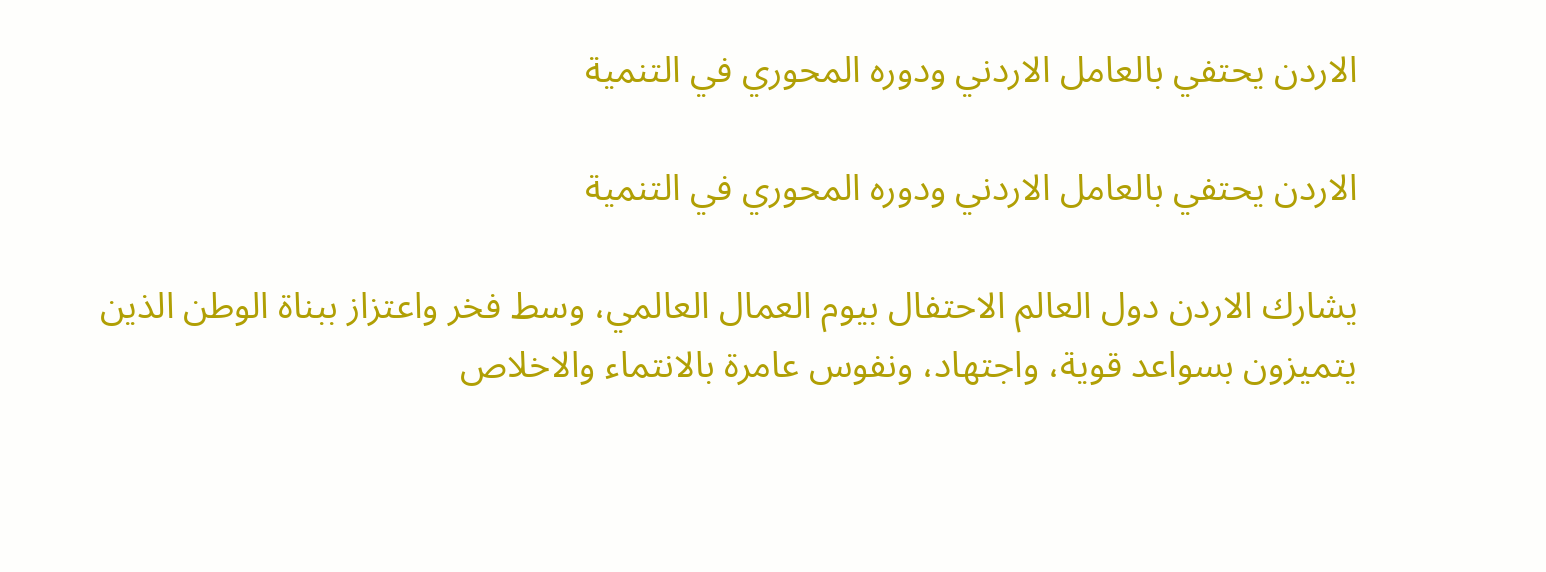الاردن يحتفي بالعامل الاردني ودوره المحوري في التنمية

الاردن يحتفي بالعامل الاردني ودوره المحوري في التنمية

يشارك الاردن دول العالم الاحتفال بيوم العمال العالمي، وسط فخر واعتزاز ببناة الوطن الذين يتميزون بسواعد قوية، واجتهاد، ونفوس عامرة بالانتماء والاخلاص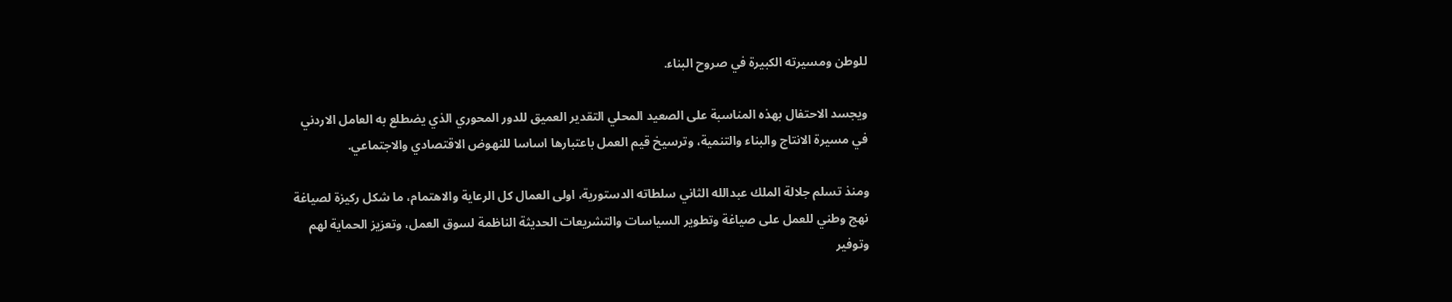للوطن ومسيرته الكبيرة في صروح البناء.

ويجسد الاحتفال بهذه المناسبة على الصعيد المحلي التقدير العميق للدور المحوري الذي يضطلع به العامل الاردني في مسيرة الانتاج والبناء والتنمية، وترسيخ قيم العمل باعتبارها اساسا للنهوض الاقتصادي والاجتماعي.

ومنذ تسلم جلالة الملك عبدالله الثاني سلطاته الدستورية، اولى العمال كل الرعاية والاهتمام، ما شكل ركيزة لصياغة نهج وطني للعمل على صياغة وتطوير السياسات والتشريعات الحديثة الناظمة لسوق العمل، وتعزيز الحماية لهم وتوفير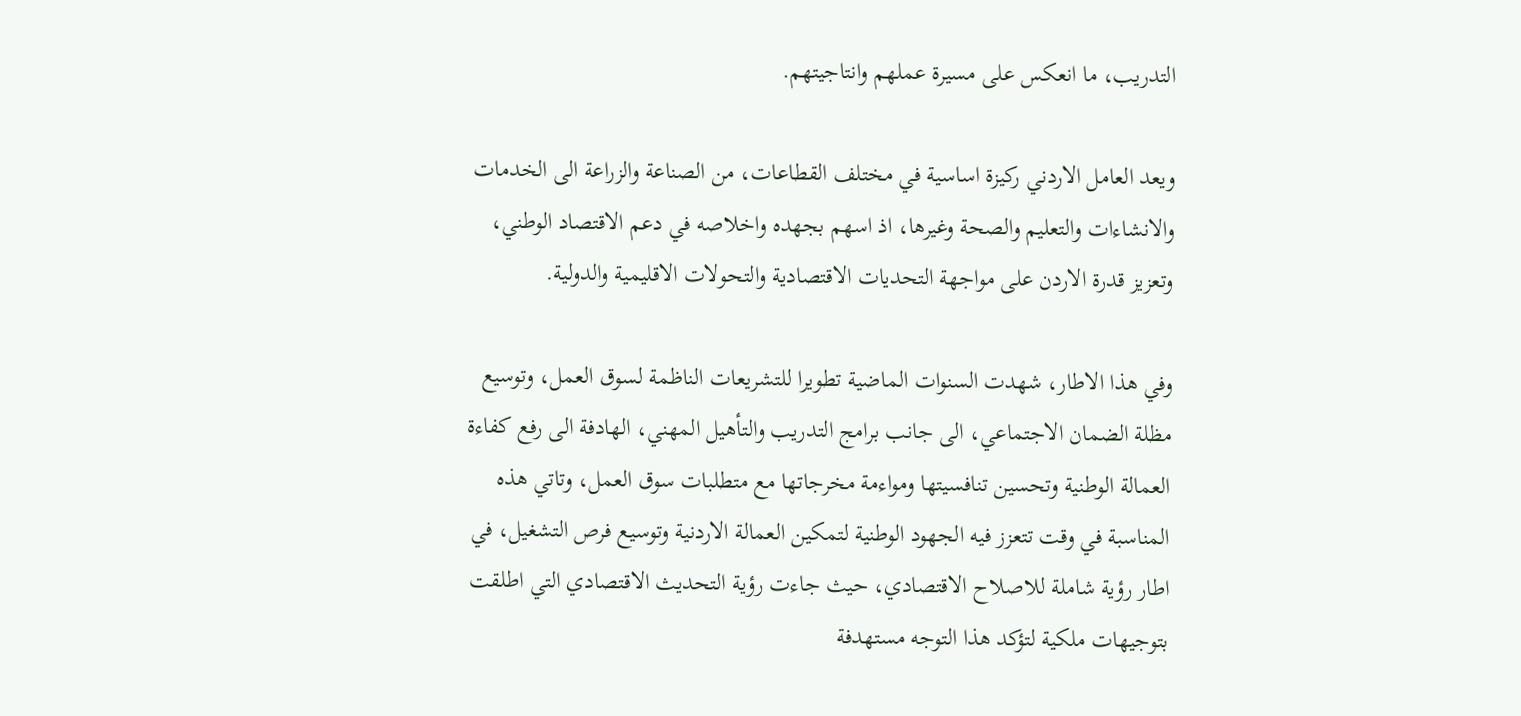التدريب، ما انعكس على مسيرة عملهم وانتاجيتهم.

ويعد العامل الاردني ركيزة اساسية في مختلف القطاعات، من الصناعة والزراعة الى الخدمات والانشاءات والتعليم والصحة وغيرها، اذ اسهم بجهده واخلاصه في دعم الاقتصاد الوطني، وتعزيز قدرة الاردن على مواجهة التحديات الاقتصادية والتحولات الاقليمية والدولية.

وفي هذا الاطار، شهدت السنوات الماضية تطويرا للتشريعات الناظمة لسوق العمل، وتوسيع مظلة الضمان الاجتماعي، الى جانب برامج التدريب والتأهيل المهني، الهادفة الى رفع كفاءة العمالة الوطنية وتحسين تنافسيتها ومواءمة مخرجاتها مع متطلبات سوق العمل، وتاتي هذه المناسبة في وقت تتعزز فيه الجهود الوطنية لتمكين العمالة الاردنية وتوسيع فرص التشغيل، في اطار رؤية شاملة للاصلاح الاقتصادي، حيث جاءت رؤية التحديث الاقتصادي التي اطلقت بتوجيهات ملكية لتؤكد هذا التوجه مستهدفة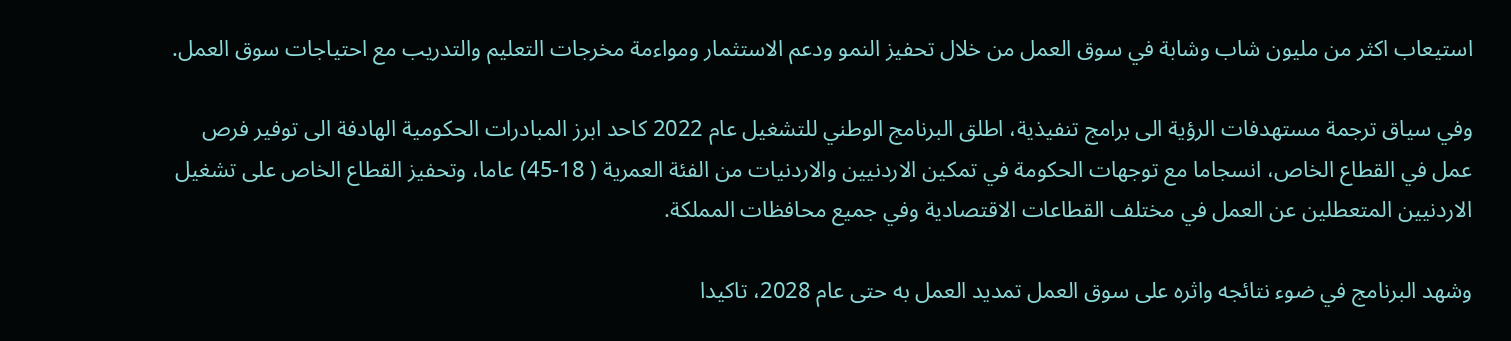استيعاب اكثر من مليون شاب وشابة في سوق العمل من خلال تحفيز النمو ودعم الاستثمار ومواءمة مخرجات التعليم والتدريب مع احتياجات سوق العمل.

وفي سياق ترجمة مستهدفات الرؤية الى برامج تنفيذية، اطلق البرنامج الوطني للتشغيل عام 2022 كاحد ابرز المبادرات الحكومية الهادفة الى توفير فرص عمل في القطاع الخاص، انسجاما مع توجهات الحكومة في تمكين الاردنيين والاردنيات من الفئة العمرية ( 18-45) عاما، وتحفيز القطاع الخاص على تشغيل الاردنيين المتعطلين عن العمل في مختلف القطاعات الاقتصادية وفي جميع محافظات المملكة.

وشهد البرنامج في ضوء نتائجه واثره على سوق العمل تمديد العمل به حتى عام 2028، تاكيدا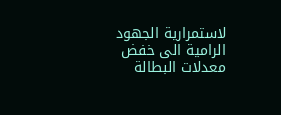لاستمرارية الجهود الرامية الى خفض معدلات البطالة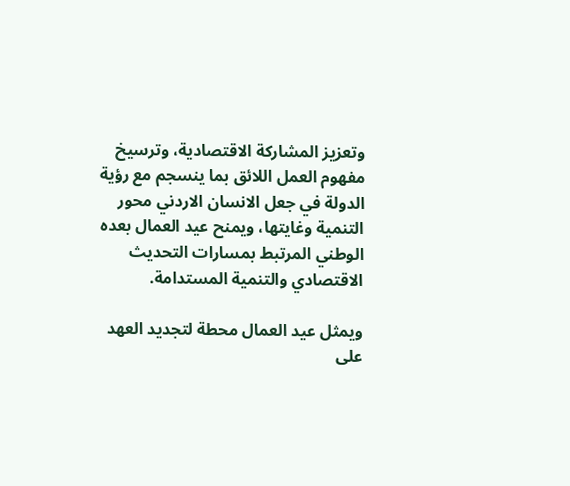وتعزيز المشاركة الاقتصادية، وترسيخ مفهوم العمل اللائق بما ينسجم مع رؤية الدولة في جعل الانسان الاردني محور التنمية وغايتها، ويمنح عيد العمال بعده الوطني المرتبط بمسارات التحديث الاقتصادي والتنمية المستدامة.

ويمثل عيد العمال محطة لتجديد العهد على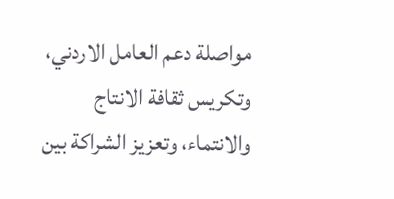مواصلة دعم العامل الاردني، وتكريس ثقافة الانتاج والانتماء، وتعزيز الشراكة بين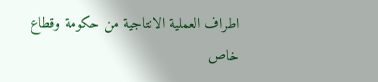اطراف العملية الانتاجية من حكومة وقطاع خاص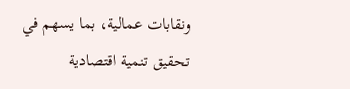ونقابات عمالية، بما يسهم في تحقيق تنمية اقتصادية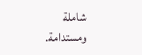شاملة ومستدامة.